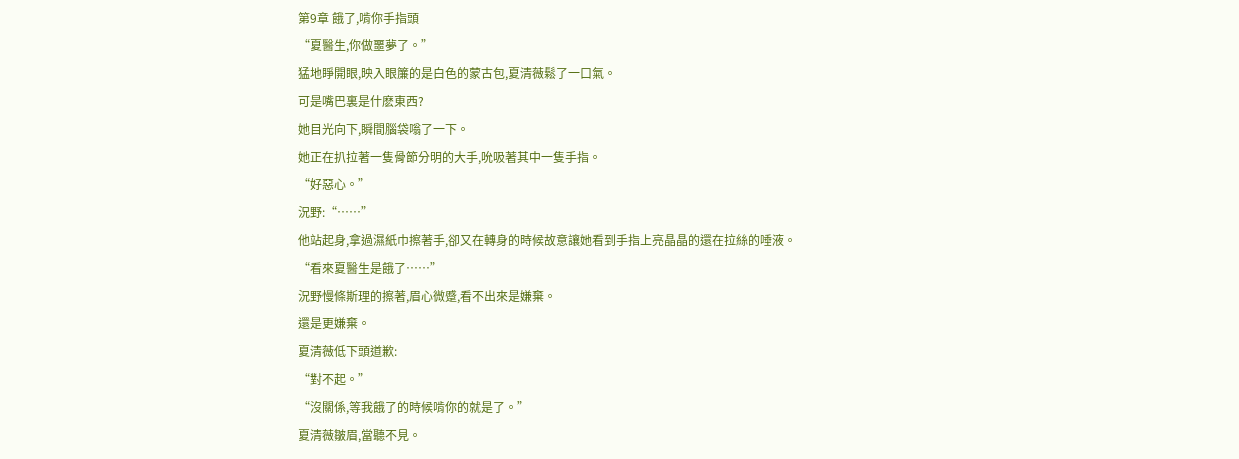第9章 餓了,啃你手指頭
“夏醫生,你做噩夢了。”
猛地睜開眼,映入眼簾的是白色的蒙古包,夏清薇鬆了一口氣。
可是嘴巴裏是什麽東西?
她目光向下,瞬間腦袋嗡了一下。
她正在扒拉著一隻骨節分明的大手,吮吸著其中一隻手指。
“好惡心。”
況野:“……”
他站起身,拿過濕紙巾擦著手,卻又在轉身的時候故意讓她看到手指上亮晶晶的還在拉絲的唾液。
“看來夏醫生是餓了……”
況野慢條斯理的擦著,眉心微蹙,看不出來是嫌棄。
還是更嫌棄。
夏清薇低下頭道歉:
“對不起。”
“沒關係,等我餓了的時候啃你的就是了。”
夏清薇皺眉,當聽不見。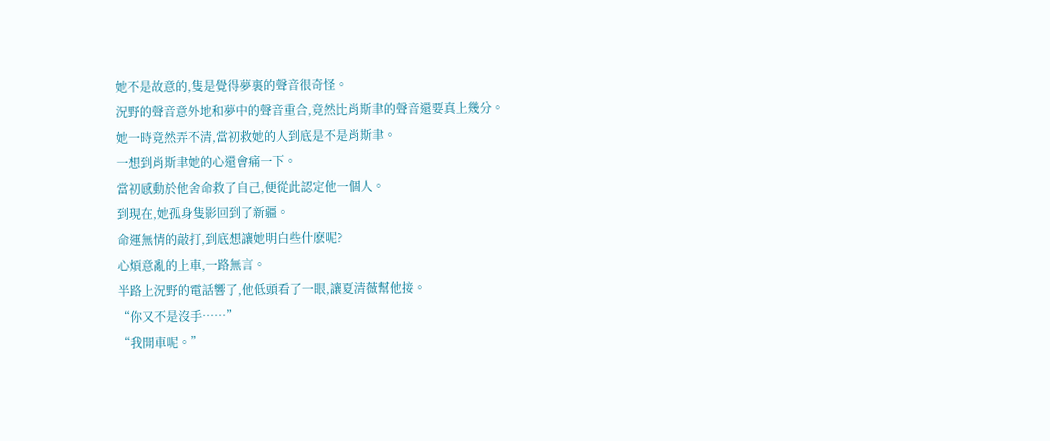她不是故意的,隻是覺得夢裏的聲音很奇怪。
況野的聲音意外地和夢中的聲音重合,竟然比肖斯聿的聲音還要真上幾分。
她一時竟然弄不清,當初救她的人到底是不是肖斯聿。
一想到肖斯聿她的心還會痛一下。
當初感動於他舍命救了自己,便從此認定他一個人。
到現在,她孤身隻影回到了新疆。
命運無情的敲打,到底想讓她明白些什麽呢?
心煩意亂的上車,一路無言。
半路上況野的電話響了,他低頭看了一眼,讓夏清薇幫他接。
“你又不是沒手……”
“我開車呢。”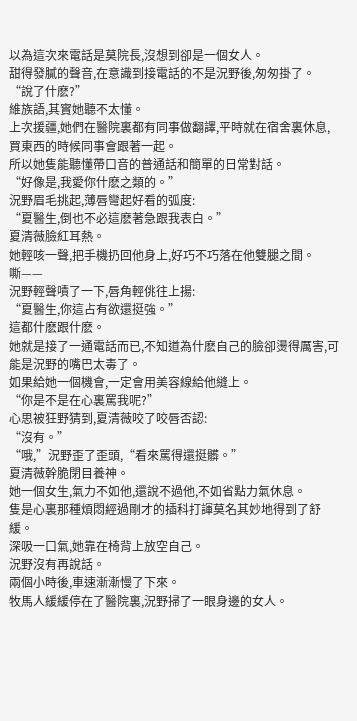以為這次來電話是莫院長,沒想到卻是一個女人。
甜得發膩的聲音,在意識到接電話的不是況野後,匆匆掛了。
“說了什麽?”
維族語,其實她聽不太懂。
上次援疆,她們在醫院裏都有同事做翻譯,平時就在宿舍裏休息,買東西的時候同事會跟著一起。
所以她隻能聽懂帶口音的普通話和簡單的日常對話。
“好像是,我愛你什麽之類的。”
況野眉毛挑起,薄唇彎起好看的弧度:
“夏醫生,倒也不必這麽著急跟我表白。”
夏清薇臉紅耳熱。
她輕咳一聲,把手機扔回他身上,好巧不巧落在他雙腿之間。
嘶——
況野輕聲嘖了一下,唇角輕佻往上揚:
“夏醫生,你這占有欲還挺強。”
這都什麽跟什麽。
她就是接了一通電話而已,不知道為什麽自己的臉卻燙得厲害,可能是況野的嘴巴太毒了。
如果給她一個機會,一定會用美容線給他縫上。
“你是不是在心裏罵我呢?”
心思被狂野猜到,夏清薇咬了咬唇否認:
“沒有。”
“哦,”況野歪了歪頭,“看來罵得還挺髒。”
夏清薇幹脆閉目養神。
她一個女生,氣力不如他,還說不過他,不如省點力氣休息。
隻是心裏那種煩悶經過剛才的插科打諢莫名其妙地得到了舒緩。
深吸一口氣,她靠在椅背上放空自己。
況野沒有再說話。
兩個小時後,車速漸漸慢了下來。
牧馬人緩緩停在了醫院裏,況野掃了一眼身邊的女人。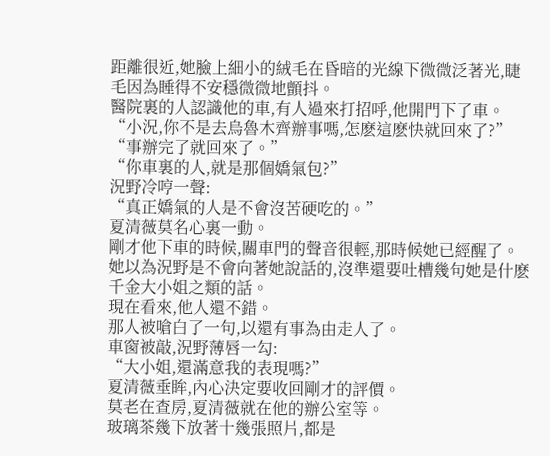距離很近,她臉上細小的絨毛在昏暗的光線下微微泛著光,睫毛因為睡得不安穩微微地顫抖。
醫院裏的人認識他的車,有人過來打招呼,他開門下了車。
“小況,你不是去烏魯木齊辦事嗎,怎麽這麽快就回來了?”
“事辦完了就回來了。”
“你車裏的人,就是那個嬌氣包?”
況野冷哼一聲:
“真正嬌氣的人是不會沒苦硬吃的。”
夏清薇莫名心裏一動。
剛才他下車的時候,關車門的聲音很輕,那時候她已經醒了。
她以為況野是不會向著她說話的,沒準還要吐槽幾句她是什麽千金大小姐之類的話。
現在看來,他人還不錯。
那人被嗆白了一句,以還有事為由走人了。
車窗被敲,況野薄唇一勾:
“大小姐,還滿意我的表現嗎?”
夏清薇垂眸,內心決定要收回剛才的評價。
莫老在查房,夏清薇就在他的辦公室等。
玻璃茶幾下放著十幾張照片,都是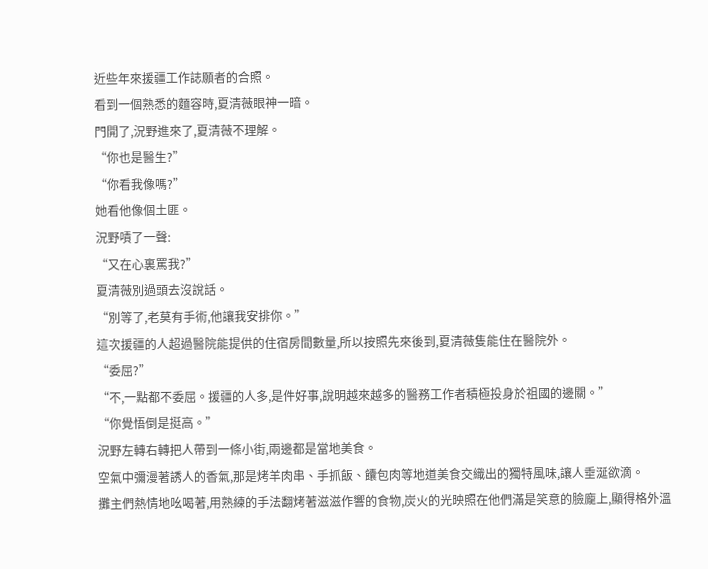近些年來援疆工作誌願者的合照。
看到一個熟悉的麵容時,夏清薇眼神一暗。
門開了,況野進來了,夏清薇不理解。
“你也是醫生?”
“你看我像嗎?”
她看他像個土匪。
況野嘖了一聲:
“又在心裏罵我?”
夏清薇別過頭去沒說話。
“別等了,老莫有手術,他讓我安排你。”
這次援疆的人超過醫院能提供的住宿房間數量,所以按照先來後到,夏清薇隻能住在醫院外。
“委屈?”
“不,一點都不委屈。援疆的人多,是件好事,說明越來越多的醫務工作者積極投身於祖國的邊關。”
“你覺悟倒是挺高。”
況野左轉右轉把人帶到一條小街,兩邊都是當地美食。
空氣中彌漫著誘人的香氣,那是烤羊肉串、手抓飯、饢包肉等地道美食交織出的獨特風味,讓人垂涎欲滴。
攤主們熱情地吆喝著,用熟練的手法翻烤著滋滋作響的食物,炭火的光映照在他們滿是笑意的臉龐上,顯得格外溫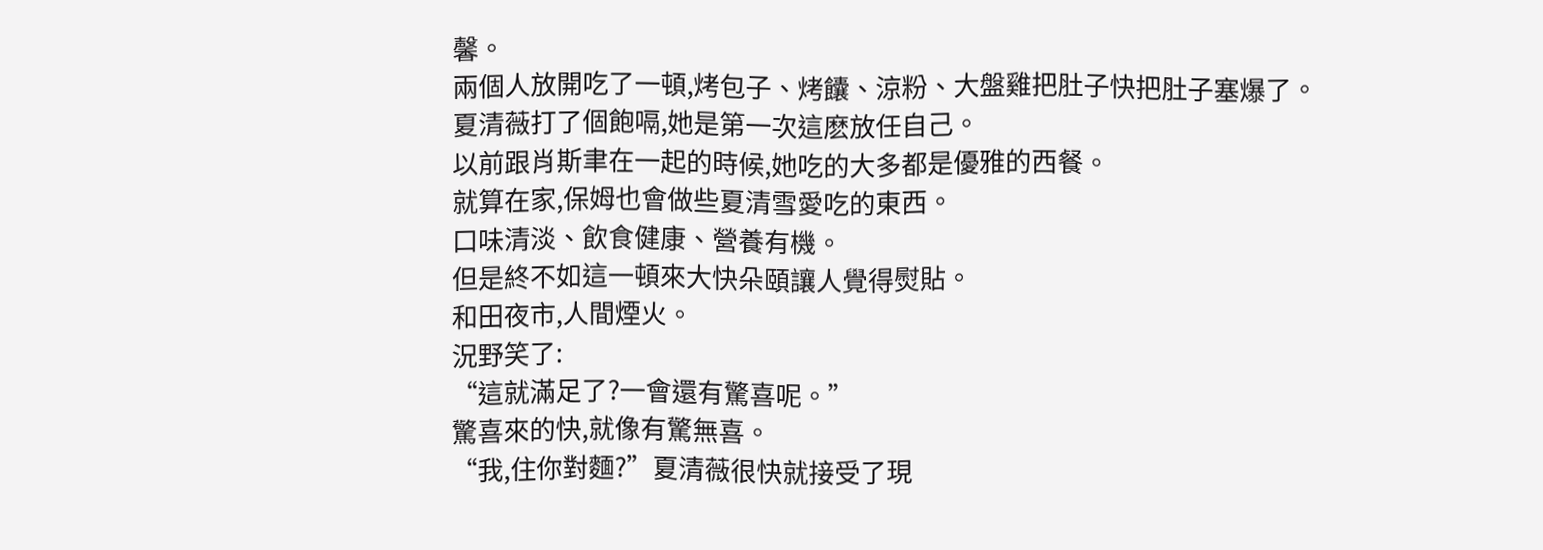馨。
兩個人放開吃了一頓,烤包子、烤饢、涼粉、大盤雞把肚子快把肚子塞爆了。
夏清薇打了個飽嗝,她是第一次這麽放任自己。
以前跟肖斯聿在一起的時候,她吃的大多都是優雅的西餐。
就算在家,保姆也會做些夏清雪愛吃的東西。
口味清淡、飲食健康、營養有機。
但是終不如這一頓來大快朵頤讓人覺得熨貼。
和田夜市,人間煙火。
況野笑了:
“這就滿足了?一會還有驚喜呢。”
驚喜來的快,就像有驚無喜。
“我,住你對麵?”夏清薇很快就接受了現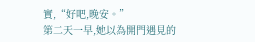實,“好吧,晚安。”
第二天一早,她以為開門遇見的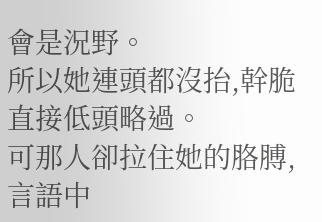會是況野。
所以她連頭都沒抬,幹脆直接低頭略過。
可那人卻拉住她的胳膊,言語中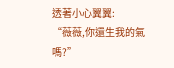透著小心翼翼:
“薇薇,你還生我的氣嗎?”